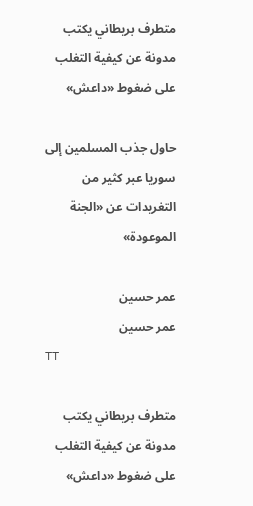متطرف بريطاني يكتب مدونة عن كيفية التغلب على ضغوط «داعش»

حاول جذب المسلمين إلى سوريا عبر كثير من التغريدات عن «الجنة الموعودة»

عمر حسين
عمر حسين
TT

متطرف بريطاني يكتب مدونة عن كيفية التغلب على ضغوط «داعش»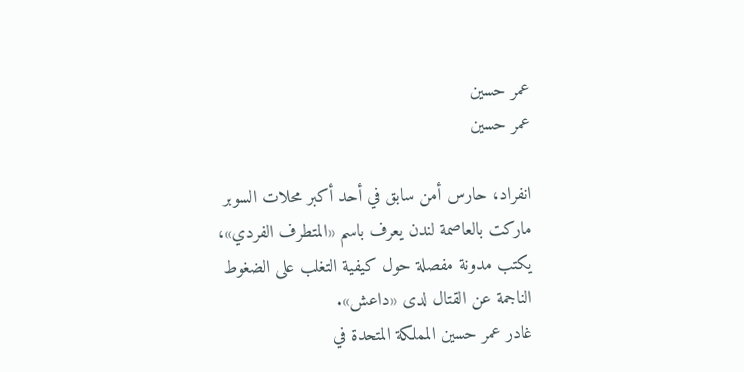عمر حسين
عمر حسين

انفراد، حارس أمن سابق في أحد أكبر محلات السوبر ماركت بالعاصمة لندن يعرف باسم «المتطرف الفردي»، يكتب مدونة مفصلة حول كيفية التغلب على الضغوط الناجمة عن القتال لدى «داعش».
غادر عمر حسين المملكة المتحدة في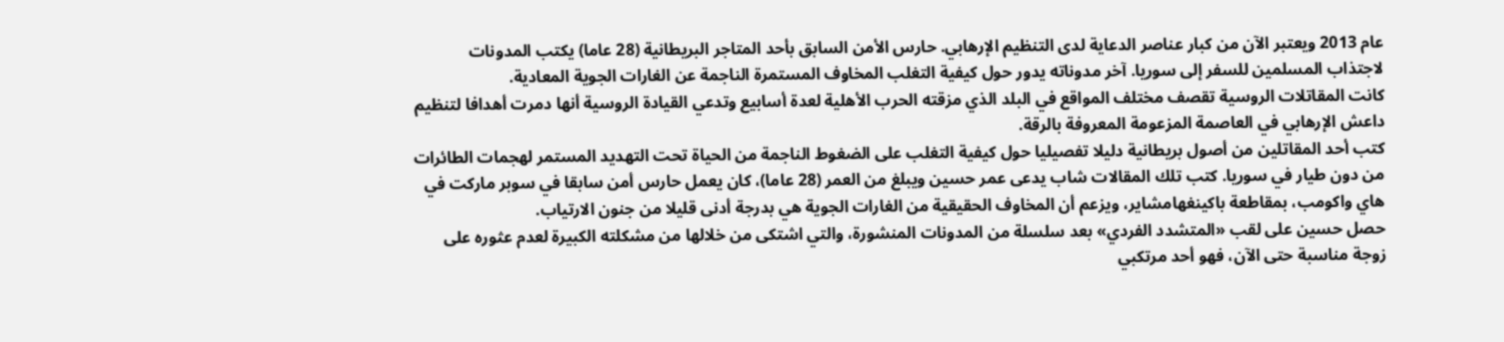عام 2013 ويعتبر الآن من كبار عناصر الدعاية لدى التنظيم الإرهابي. حارس الأمن السابق بأحد المتاجر البريطانية (28 عاما) يكتب المدونات لاجتذاب المسلمين للسفر إلى سوريا. آخر مدوناته يدور حول كيفية التغلب المخاوف المستمرة الناجمة عن الغارات الجوية المعادية.
كانت المقاتلات الروسية تقصف مختلف المواقع في البلد الذي مزقته الحرب الأهلية لعدة أسابيع وتدعي القيادة الروسية أنها دمرت أهدافا لتنظيم داعش الإرهابي في العاصمة المزعومة المعروفة بالرقة.
كتب أحد المقاتلين من أصول بريطانية دليلا تفصيليا حول كيفية التغلب على الضغوط الناجمة من الحياة تحت التهديد المستمر لهجمات الطائرات من دون طيار في سوريا. كتب تلك المقالات شاب يدعى عمر حسين ويبلغ من العمر (28 عاما)، كان يعمل حارس أمن سابقا في سوبر ماركت في هاي واكومب، بمقاطعة باكينغهامشاير، ويزعم أن المخاوف الحقيقية من الغارات الجوية هي بدرجة أدنى قليلا من جنون الارتياب.
حصل حسين على لقب «المتشدد الفردي» بعد سلسلة من المدونات المنشورة، والتي اشتكى من خلالها من مشكلته الكبيرة لعدم عثوره على زوجة مناسبة حتى الآن، فهو أحد مرتكبي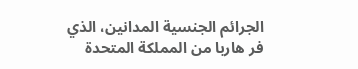الجرائم الجنسية المدانين، الذي فر هاربا من المملكة المتحدة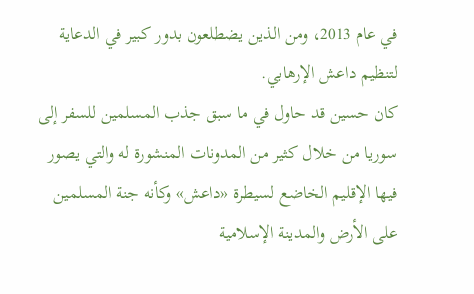في عام 2013، ومن الذين يضطلعون بدور كبير في الدعاية لتنظيم داعش الإرهابي.
كان حسين قد حاول في ما سبق جذب المسلمين للسفر إلى سوريا من خلال كثير من المدونات المنشورة له والتي يصور فيها الإقليم الخاضع لسيطرة «داعش» وكأنه جنة المسلمين على الأرض والمدينة الإسلامية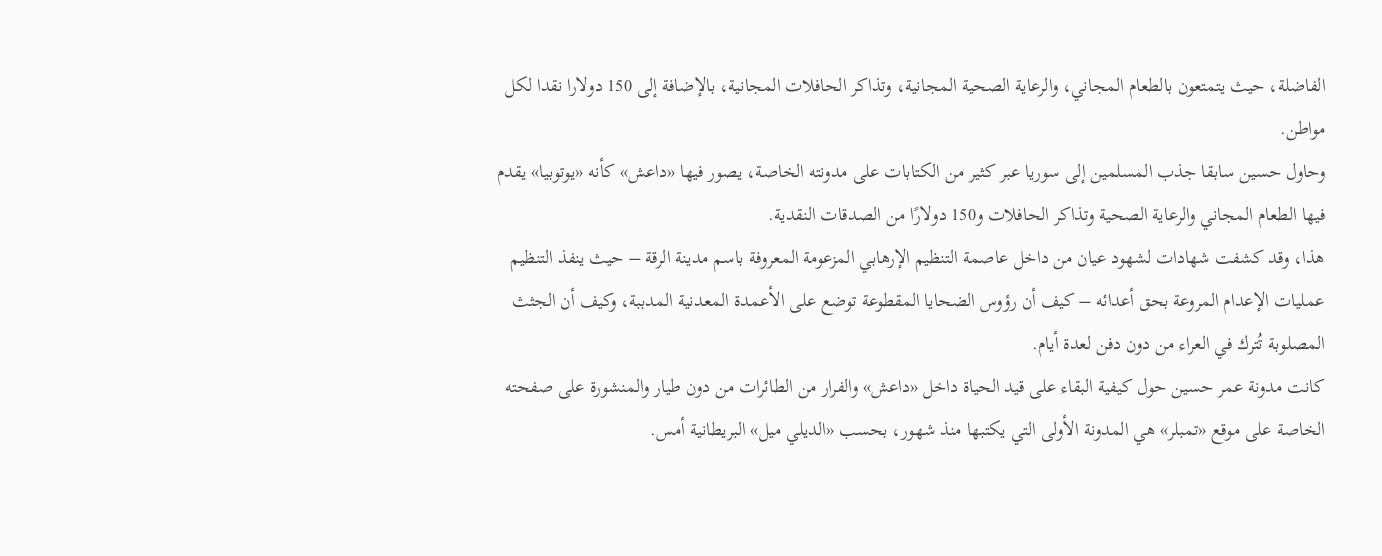الفاضلة، حيث يتمتعون بالطعام المجاني، والرعاية الصحية المجانية، وتذاكر الحافلات المجانية، بالإضافة إلى 150 دولارا نقدا لكل مواطن.
وحاول حسين سابقا جذب المسلمين إلى سوريا عبر كثير من الكتابات على مدونته الخاصة، يصور فيها «داعش» كأنه «يوتوبيا» يقدم فيها الطعام المجاني والرعاية الصحية وتذاكر الحافلات و150 دولارًا من الصدقات النقدية.
هذا، وقد كشفت شهادات لشهود عيان من داخل عاصمة التنظيم الإرهابي المزعومة المعروفة باسم مدينة الرقة – حيث ينفذ التنظيم عمليات الإعدام المروعة بحق أعدائه – كيف أن رؤوس الضحايا المقطوعة توضع على الأعمدة المعدنية المدببة، وكيف أن الجثث المصلوبة تُترك في العراء من دون دفن لعدة أيام.
كانت مدونة عمر حسين حول كيفية البقاء على قيد الحياة داخل «داعش» والفرار من الطائرات من دون طيار والمنشورة على صفحته الخاصة على موقع «تمبلر» هي المدونة الأولى التي يكتبها منذ شهور، بحسب «الديلي ميل» البريطانية أمس.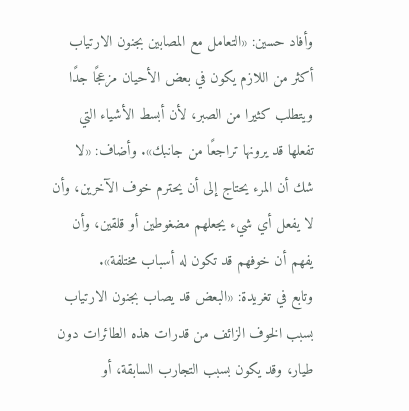وأفاد حسين: «التعامل مع المصابين بجنون الارتياب أكثر من اللازم يكون في بعض الأحيان مزعجًا جدًا ويتطلب كثيرا من الصبر، لأن أبسط الأشياء التي تفعلها قد يرونها تراجعًا من جانبك». وأضاف: «لا شك أن المرء يحتاج إلى أن يحترم خوف الآخرين، وأن لا يفعل أي شيء يجعلهم مضغوطين أو قلقين، وأن يفهم أن خوفهم قد تكون له أسباب مختلفة».
وتابع في تغريدة: «البعض قد يصاب بجنون الارتياب بسبب الخوف الزائف من قدرات هذه الطائرات دون طيار، وقد يكون بسبب التجارب السابقة، أو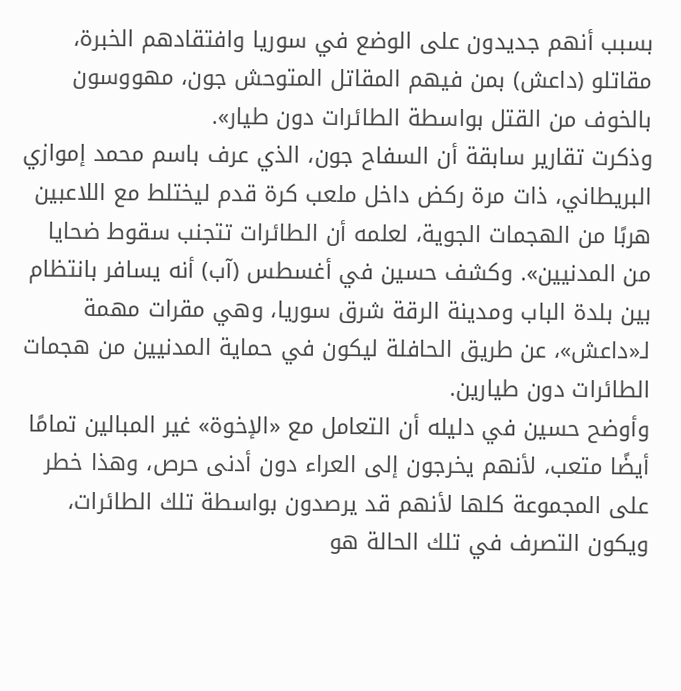بسبب أنهم جديدون على الوضع في سوريا وافتقادهم الخبرة، مقاتلو (داعش) بمن فيهم المقاتل المتوحش جون، مهووسون بالخوف من القتل بواسطة الطائرات دون طيار».
وذكرت تقارير سابقة أن السفاح جون، الذي عرف باسم محمد إموازي البريطاني، ذات مرة ركض داخل ملعب كرة قدم ليختلط مع اللاعبين هربًا من الهجمات الجوية، لعلمه أن الطائرات تتجنب سقوط ضحايا من المدنيين». وكشف حسين في أغسطس (آب) أنه يسافر بانتظام بين بلدة الباب ومدينة الرقة شرق سوريا، وهي مقرات مهمة لـ«داعش»، عن طريق الحافلة ليكون في حماية المدنيين من هجمات الطائرات دون طيارين.
وأوضح حسين في دليله أن التعامل مع «الإخوة» غير المبالين تمامًا أيضًا متعب، لأنهم يخرجون إلى العراء دون أدنى حرص، وهذا خطر على المجموعة كلها لأنهم قد يرصدون بواسطة تلك الطائرات، ويكون التصرف في تلك الحالة هو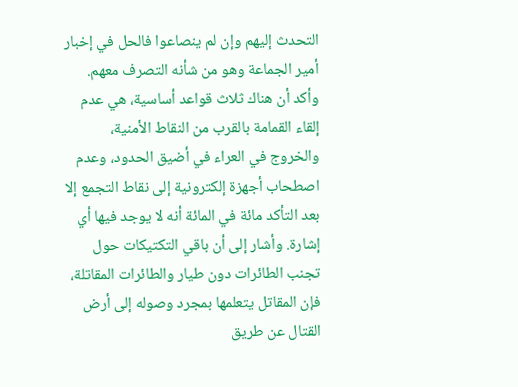التحدث إليهم وإن لم ينصاعوا فالحل في إخبار أمير الجماعة وهو من شأنه التصرف معهم.
وأكد أن هناك ثلاث قواعد أساسية، هي عدم إلقاء القمامة بالقرب من النقاط الأمنية، والخروج في العراء في أضيق الحدود، وعدم اصطحاب أجهزة إلكترونية إلى نقاط التجمع إلا بعد التأكد مائة في المائة أنه لا يوجد فيها أي إشارة. وأشار إلى أن باقي التكتيكات حول تجنب الطائرات دون طيار والطائرات المقاتلة، فإن المقاتل يتعلمها بمجرد وصوله إلى أرض القتال عن طريق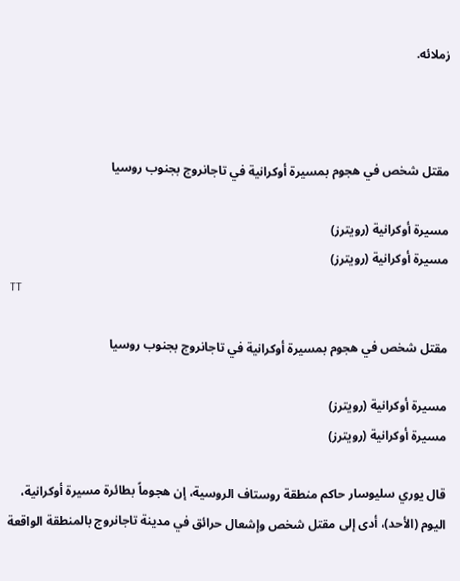زملائه.



مقتل شخص في هجوم بمسيرة أوكرانية في تاجانروج بجنوب روسيا

مسيرة أوكرانية (رويترز)
مسيرة أوكرانية (رويترز)
TT

مقتل شخص في هجوم بمسيرة أوكرانية في تاجانروج بجنوب روسيا

مسيرة أوكرانية (رويترز)
مسيرة أوكرانية (رويترز)

قال يوري سليوسار حاكم منطقة روستاف الروسية، إن هجوماً بطائرة مسيرة أوكرانية، اليوم (الأحد)، أدى إلى مقتل شخص وإشعال حرائق في ‌مدينة تاجانروج ‌بالمنطقة الواقعة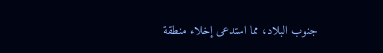جنوب ‌البلاد، مما استدعى إخلاء منطقة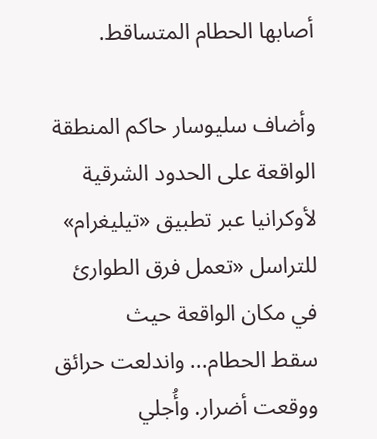أصابها الحطام المتساقط.

وأضاف سليوسار حاكم المنطقة الواقعة على الحدود الشرقية لأوكرانيا عبر تطبيق «تيليغرام» للتراسل «تعمل ‌فرق الطوارئ في ‌مكان الواقعة حيث سقط ‌الحطام... واندلعت حرائق ووقعت أضرار. وأُجلي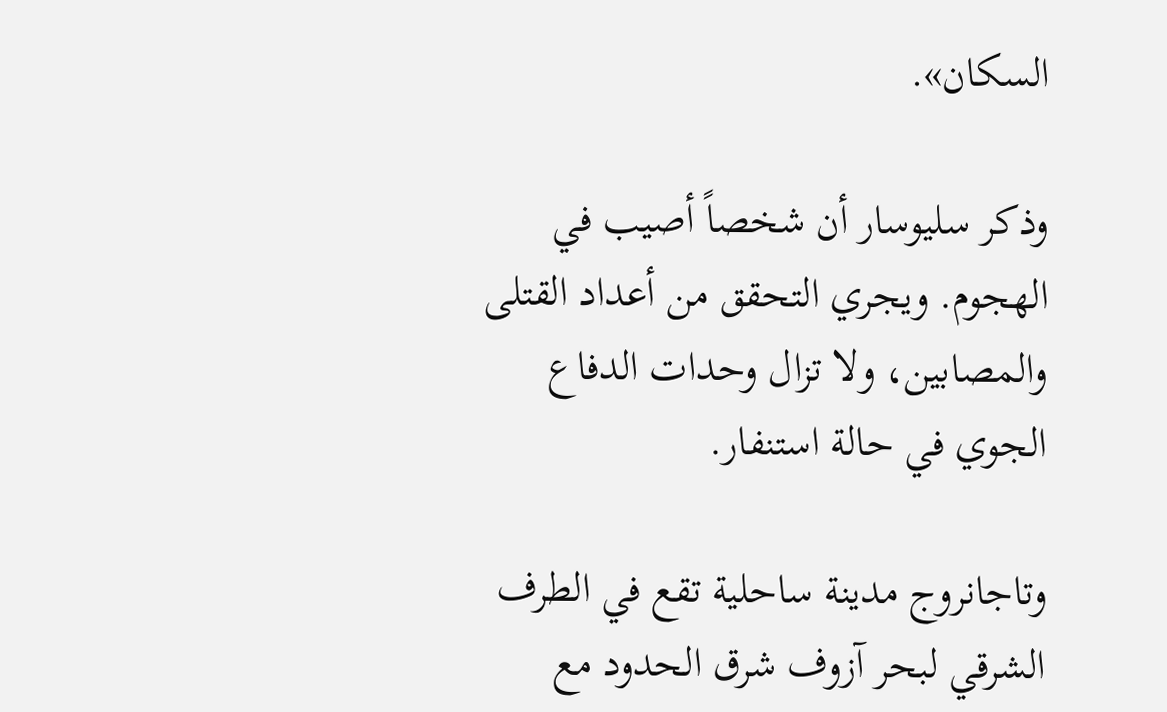السكان».

وذكر سليوسار أن شخصاً ‌أصيب في الهجوم. ويجري التحقق من أعداد القتلى والمصابين، ولا تزال وحدات الدفاع الجوي في حالة استنفار.

وتاجانروج مدينة ساحلية تقع في الطرف الشرقي لبحر آزوف شرق الحدود مع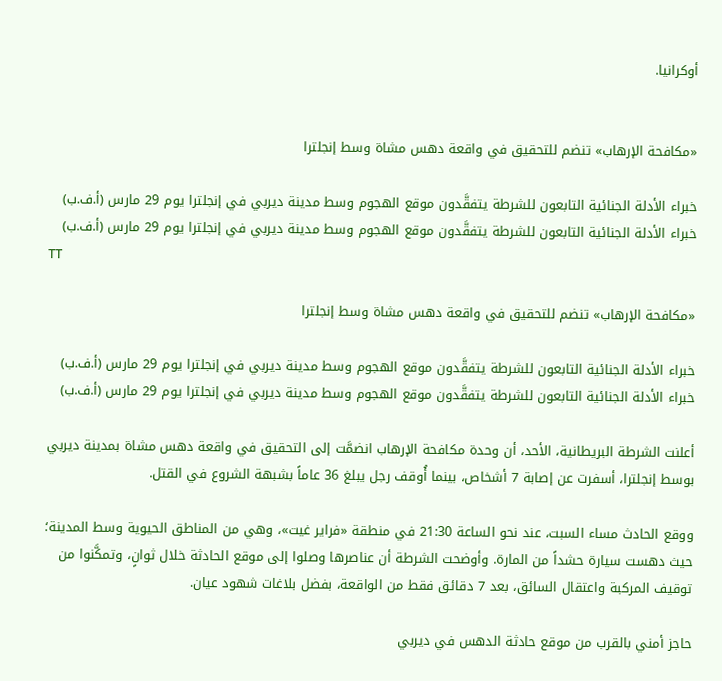أوكرانيا.


«مكافحة الإرهاب» تنضم للتحقيق في واقعة دهس مشاة وسط إنجلترا

خبراء الأدلة الجنائية التابعون للشرطة يتفقَّدون موقع الهجوم وسط مدينة ديربي في إنجلترا يوم 29 مارس (أ.ف.ب)
خبراء الأدلة الجنائية التابعون للشرطة يتفقَّدون موقع الهجوم وسط مدينة ديربي في إنجلترا يوم 29 مارس (أ.ف.ب)
TT

«مكافحة الإرهاب» تنضم للتحقيق في واقعة دهس مشاة وسط إنجلترا

خبراء الأدلة الجنائية التابعون للشرطة يتفقَّدون موقع الهجوم وسط مدينة ديربي في إنجلترا يوم 29 مارس (أ.ف.ب)
خبراء الأدلة الجنائية التابعون للشرطة يتفقَّدون موقع الهجوم وسط مدينة ديربي في إنجلترا يوم 29 مارس (أ.ف.ب)

أعلنت الشرطة البريطانية، الأحد، أن وحدة مكافحة الإرهاب انضمَّت إلى التحقيق في واقعة دهس مشاة بمدينة ديربي بوسط إنجلترا، أسفرت عن إصابة 7 أشخاص، بينما أُوقف رجل يبلغ 36 عاماً بشبهة الشروع في القتل.

ووقع الحادث مساء السبت، عند نحو الساعة 21:30 في منطقة «فراير غيت»، وهي من المناطق الحيوية وسط المدينة؛ حيث دهست سيارة حشداً من المارة. وأوضحت الشرطة أن عناصرها وصلوا إلى موقع الحادثة خلال ثوانٍ، وتمكَّنوا من توقيف المركبة واعتقال السائق، بعد 7 دقائق فقط من الواقعة، بفضل بلاغات شهود عيان.

حاجز أمني بالقرب من موقع حادثة الدهس في ديربي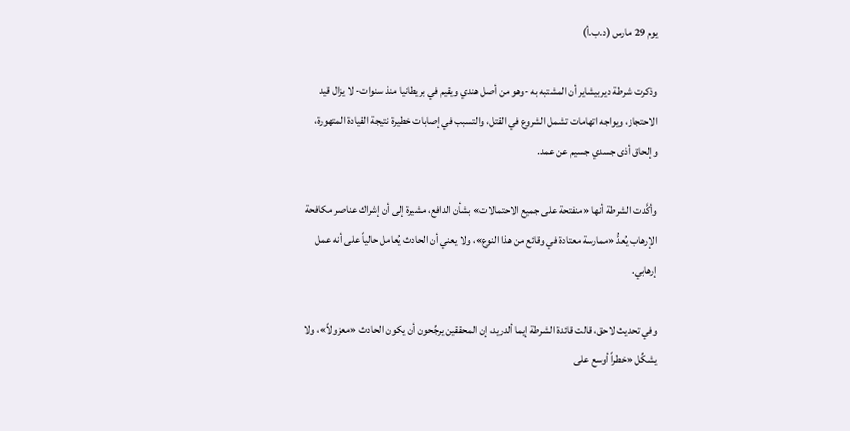يوم 29 مارس (د.ب.أ)

وذكرت شرطة ديربيشاير أن المشتبه به -وهو من أصل هندي ويقيم في بريطانيا منذ سنوات- لا يزال قيد الاحتجاز، ويواجه اتهامات تشمل الشروع في القتل، والتسبب في إصابات خطيرة نتيجة القيادة المتهورة، وإلحاق أذى جسدي جسيم عن عمد.

وأكَّدت الشرطة أنها «منفتحة على جميع الاحتمالات» بشأن الدافع، مشيرة إلى أن إشراك عناصر مكافحة الإرهاب يُعدُّ «ممارسة معتادة في وقائع من هذا النوع»، ولا يعني أن الحادث يُعامل حالياً على أنه عمل إرهابي.

وفي تحديث لاحق، قالت قائدة الشرطة إيما ألدريد، إن المحققين يرجِّحون أن يكون الحادث «معزولاً»، ولا يشكِّل «خطراً أوسع على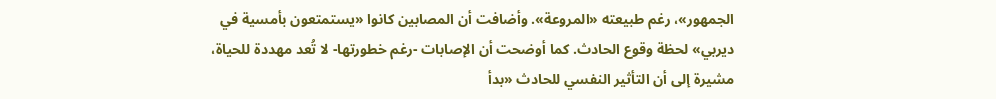الجمهور»، رغم طبيعته «المروعة». وأضافت أن المصابين كانوا «يستمتعون بأمسية في ديربي» لحظة وقوع الحادث. كما أوضحت أن الإصابات -رغم خطورتها- لا تُعد مهددة للحياة، مشيرة إلى أن التأثير النفسي للحادث «بدأ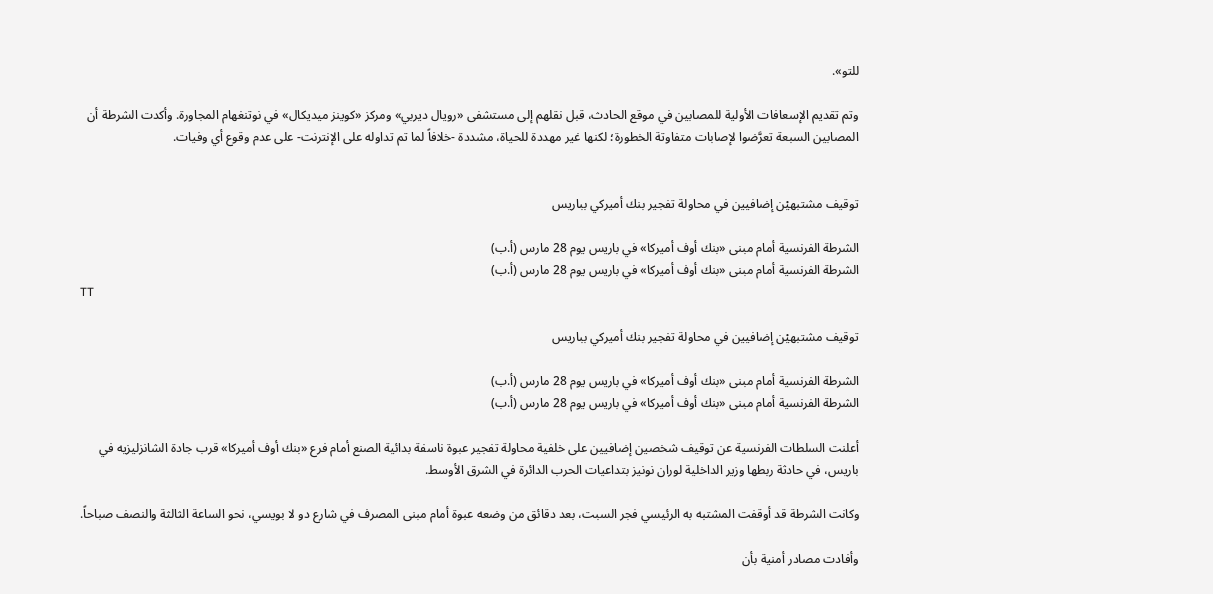للتو».

وتم تقديم الإسعافات الأولية للمصابين في موقع الحادث، قبل نقلهم إلى مستشفى «رويال ديربي» ومركز «كوينز ميديكال» في نوتنغهام المجاورة. وأكدت الشرطة أن المصابين السبعة تعرَّضوا لإصابات متفاوتة الخطورة؛ لكنها غير مهددة للحياة، مشددة -خلافاً لما تم تداوله على الإنترنت- على عدم وقوع أي وفيات.


توقيف مشتبهيْن إضافيين في محاولة تفجير بنك أميركي بباريس

الشرطة الفرنسية أمام مبنى «بنك أوف أميركا» في باريس يوم 28 مارس (أ.ب)
الشرطة الفرنسية أمام مبنى «بنك أوف أميركا» في باريس يوم 28 مارس (أ.ب)
TT

توقيف مشتبهيْن إضافيين في محاولة تفجير بنك أميركي بباريس

الشرطة الفرنسية أمام مبنى «بنك أوف أميركا» في باريس يوم 28 مارس (أ.ب)
الشرطة الفرنسية أمام مبنى «بنك أوف أميركا» في باريس يوم 28 مارس (أ.ب)

أعلنت السلطات الفرنسية عن توقيف شخصين إضافيين على خلفية محاولة تفجير عبوة ناسفة بدائية الصنع أمام فرع «بنك أوف أميركا» قرب جادة الشانزليزيه في باريس، في حادثة ربطها وزير الداخلية لوران نونيز بتداعيات الحرب الدائرة في الشرق الأوسط.

وكانت الشرطة قد أوقفت المشتبه به الرئيسي فجر السبت، بعد دقائق من وضعه عبوة أمام مبنى المصرف في شارع دو لا بويسي، نحو الساعة الثالثة والنصف صباحاً.

وأفادت مصادر أمنية بأن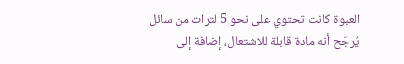العبوة كانت تحتوي على نحو 5 لترات من سائل يُرجّح أنه مادة قابلة للاشتعال، إضافة إلى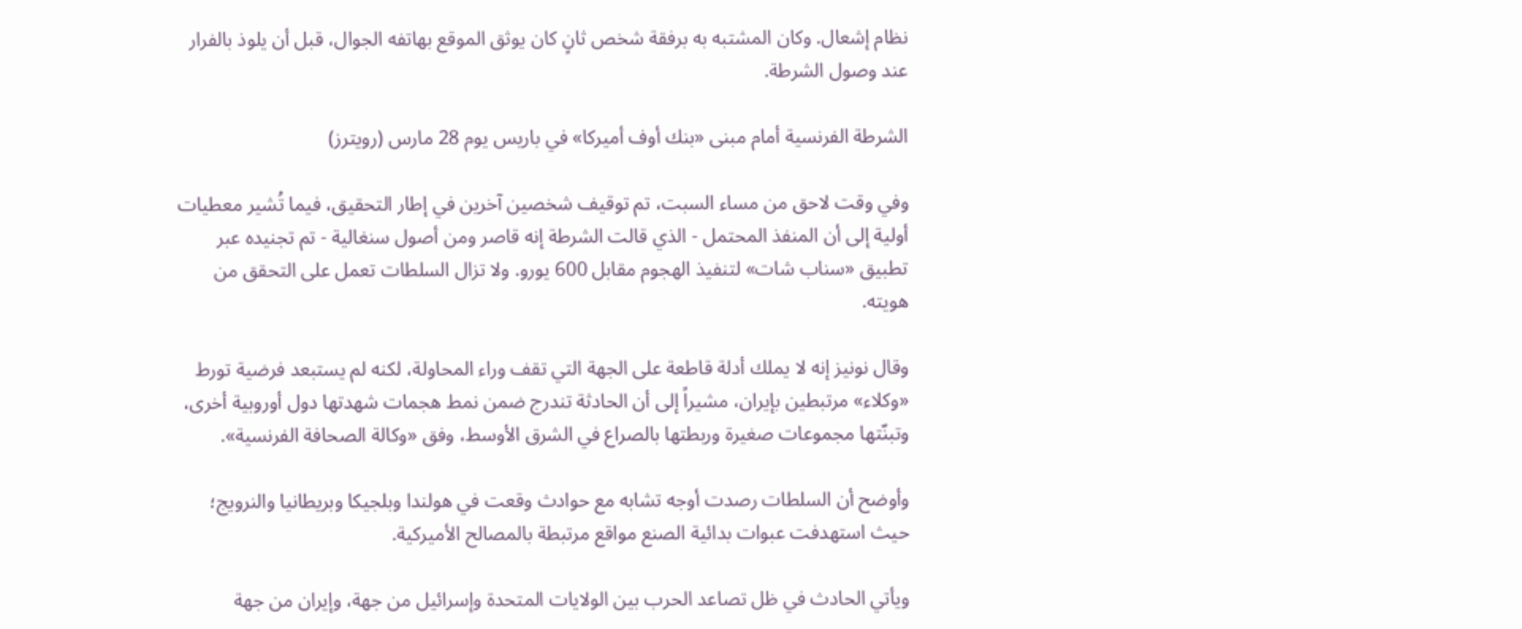نظام إشعال. وكان المشتبه به برفقة شخص ثانٍ كان يوثق الموقع بهاتفه الجوال، قبل أن يلوذ بالفرار عند وصول الشرطة.

الشرطة الفرنسية أمام مبنى «بنك أوف أميركا» في باريس يوم 28 مارس (رويترز)

وفي وقت لاحق من مساء السبت، تم توقيف شخصين آخرين في إطار التحقيق، فيما تُشير معطيات أولية إلى أن المنفذ المحتمل - الذي قالت الشرطة إنه قاصر ومن أصول سنغالية - تم تجنيده عبر تطبيق «سناب شات» لتنفيذ الهجوم مقابل 600 يورو. ولا تزال السلطات تعمل على التحقق من هويته.

وقال نونيز إنه لا يملك أدلة قاطعة على الجهة التي تقف وراء المحاولة، لكنه لم يستبعد فرضية تورط «وكلاء» مرتبطين بإيران، مشيراً إلى أن الحادثة تندرج ضمن نمط هجمات شهدتها دول أوروبية أخرى، وتبنّتها مجموعات صغيرة وربطتها بالصراع في الشرق الأوسط، وفق «وكالة الصحافة الفرنسية».

وأوضح أن السلطات رصدت أوجه تشابه مع حوادث وقعت في هولندا وبلجيكا وبريطانيا والنرويج؛ حيث استهدفت عبوات بدائية الصنع مواقع مرتبطة بالمصالح الأميركية.

ويأتي الحادث في ظل تصاعد الحرب بين الولايات المتحدة وإسرائيل من جهة، وإيران من جهة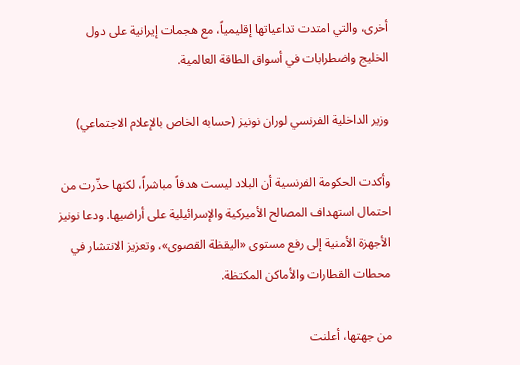أخرى، والتي امتدت تداعياتها إقليمياً، مع هجمات إيرانية على دول الخليج واضطرابات في أسواق الطاقة العالمية.

وزير الداخلية الفرنسي لوران نونيز (حسابه الخاص بالإعلام الاجتماعي)

وأكدت الحكومة الفرنسية أن البلاد ليست هدفاً مباشراً، لكنها حذّرت من احتمال استهداف المصالح الأميركية والإسرائيلية على أراضيها. ودعا نونيز الأجهزة الأمنية إلى رفع مستوى «اليقظة القصوى»، وتعزيز الانتشار في محطات القطارات والأماكن المكتظة.

من جهتها، أعلنت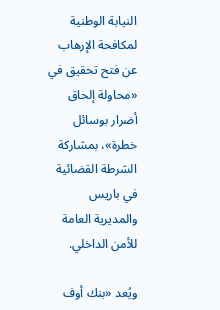النيابة الوطنية لمكافحة الإرهاب عن فتح تحقيق في «محاولة إلحاق أضرار بوسائل خطرة»، بمشاركة الشرطة القضائية في باريس والمديرية العامة للأمن الداخلي.

ويُعد «بنك أوف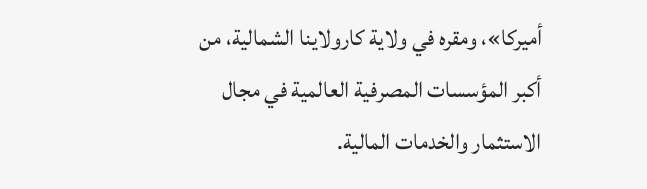أميركا»، ومقره في ولاية كارولاينا الشمالية، من أكبر المؤسسات المصرفية العالمية في مجال الاستثمار والخدمات المالية.